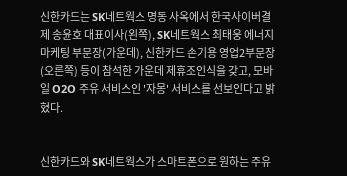신한카드는 SK네트웍스 명동 사옥에서 한국사이버결제 송윤호 대표이사(왼쪽), SK네트웍스 최태웅 에너지마케팅 부문장(가운데), 신한카드 손기용 영업2부문장(오른쪽) 등이 참석한 가운데 제휴조인식을 갖고, 모바일 O2O 주유 서비스인 '자몽' 서비스를 선보인다고 밝혔다.


신한카드와 SK네트웍스가 스마트폰으로 원하는 주유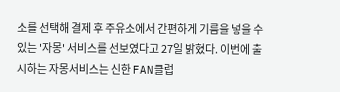소를 선택해 결제 후 주유소에서 간편하게 기름을 넣을 수 있는 '자몽' 서비스를 선보였다고 27일 밝혔다. 이번에 출시하는 자몽서비스는 신한 FAN클럽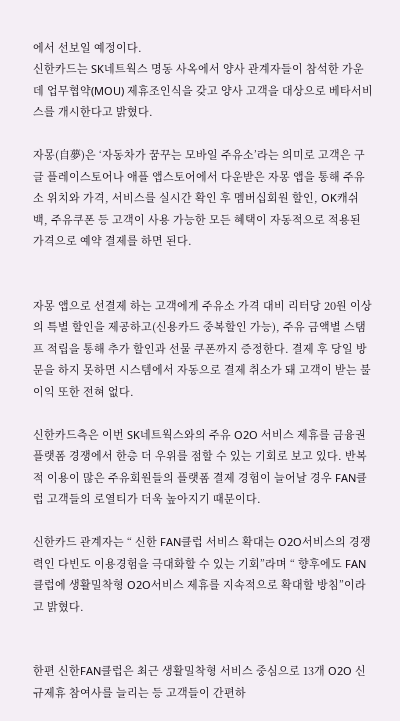에서 선보일 예정이다.
신한카드는 SK네트웍스 명동 사옥에서 양사 관계자들이 참석한 가운데 업무협약(MOU) 제휴조인식을 갖고 양사 고객을 대상으로 베타서비스를 개시한다고 밝혔다.

자몽(自夢)은 ‘자동차가 꿈꾸는 모바일 주유소’라는 의미로 고객은 구글 플레이스토어나 애플 앱스토어에서 다운받은 자몽 앱을 통해 주유소 위치와 가격, 서비스를 실시간 확인 후 멤버십회원 할인, OK캐쉬백, 주유쿠폰 등 고객이 사용 가능한 모든 혜택이 자동적으로 적용된 가격으로 예약 결제를 하면 된다.


자몽 앱으로 선결제 하는 고객에게 주유소 가격 대비 리터당 20원 이상의 특별 할인을 제공하고(신용카드 중복할인 가능), 주유 금액별 스탬프 적립을 통해 추가 할인과 선물 쿠폰까지 증정한다. 결제 후 당일 방문을 하지 못하면 시스템에서 자동으로 결제 취소가 돼 고객이 받는 불이익 또한 전혀 없다.

신한카드측은 이번 SK네트웍스와의 주유 O2O 서비스 제휴를 금융권 플랫폼 경쟁에서 한층 더 우위를 점할 수 있는 기회로 보고 있다. 반복적 이용이 많은 주유회원들의 플랫폼 결제 경험이 늘어날 경우 FAN클럽 고객들의 로열티가 더욱 높아지기 때문이다.

신한카드 관계자는 “ 신한 FAN클럽 서비스 확대는 O2O서비스의 경쟁력인 다빈도 이용경험을 극대화할 수 있는 기회”라며 “ 향후에도 FAN클럽에 생활밀착형 O2O서비스 제휴를 지속적으로 확대할 방침”이라고 밝혔다.


한편 신한FAN클럽은 최근 생활밀착형 서비스 중심으로 13개 O2O 신규제휴 참여사를 늘리는 등 고객들이 간편하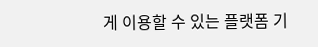게 이용할 수 있는 플랫폼 기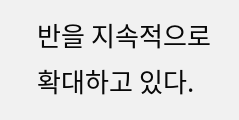반을 지속적으로 확대하고 있다.